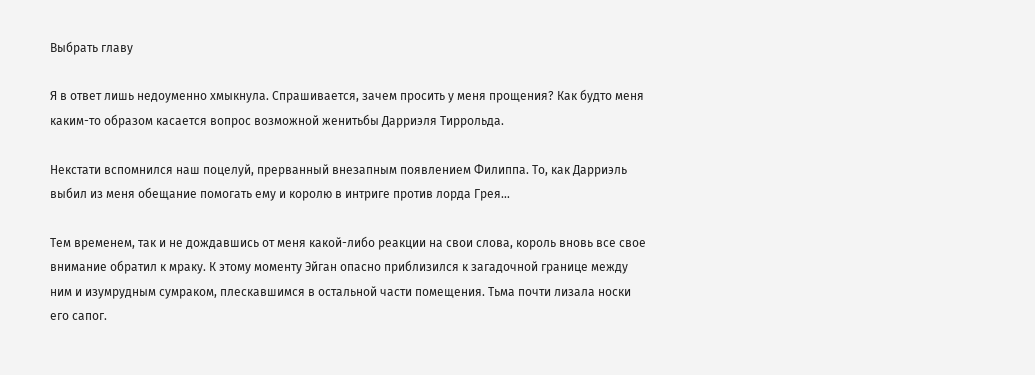Выбрать главу

Я в ответ лишь недоуменно хмыкнула. Спрашивается, зачем просить у меня прощения? Как будто меня каким-то образом касается вопрос возможной женитьбы Дарриэля Тиррольда.

Некстати вспомнился наш поцелуй, прерванный внезапным появлением Филиппа. То, как Дарриэль выбил из меня обещание помогать ему и королю в интриге против лорда Грея…

Тем временем, так и не дождавшись от меня какой-либо реакции на свои слова, король вновь все свое внимание обратил к мраку. К этому моменту Эйган опасно приблизился к загадочной границе между ним и изумрудным сумраком, плескавшимся в остальной части помещения. Тьма почти лизала носки его сапог.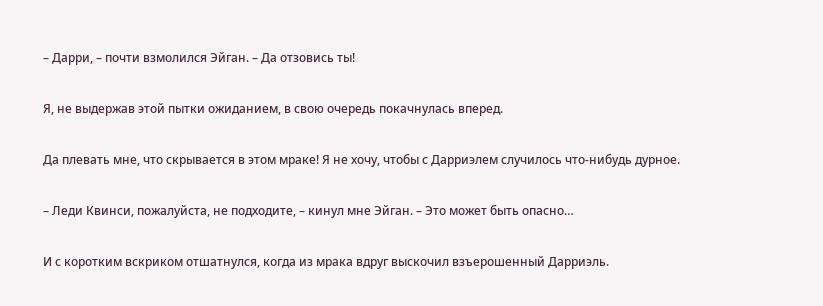– Дарри, – почти взмолился Эйган. – Да отзовись ты!

Я, не выдержав этой пытки ожиданием, в свою очередь покачнулась вперед.

Да плевать мне, что скрывается в этом мраке! Я не хочу, чтобы с Дарриэлем случилось что-нибудь дурное.

– Леди Квинси, пожалуйста, не подходите, – кинул мне Эйган. – Это может быть опасно…

И с коротким вскриком отшатнулся, когда из мрака вдруг выскочил взъерошенный Дарриэль.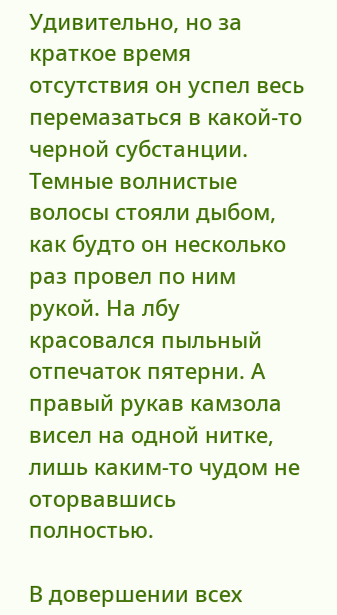Удивительно, но за краткое время отсутствия он успел весь перемазаться в какой-то черной субстанции. Темные волнистые волосы стояли дыбом, как будто он несколько раз провел по ним рукой. На лбу красовался пыльный отпечаток пятерни. А правый рукав камзола висел на одной нитке, лишь каким-то чудом не оторвавшись полностью.

В довершении всех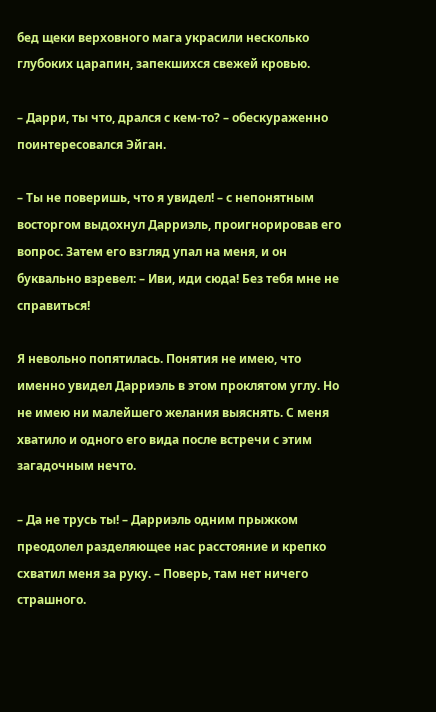бед щеки верховного мага украсили несколько глубоких царапин, запекшихся свежей кровью.

– Дарри, ты что, дрался с кем-то? – обескураженно поинтересовался Эйган.

– Ты не поверишь, что я увидел! – с непонятным восторгом выдохнул Дарриэль, проигнорировав его вопрос. Затем его взгляд упал на меня, и он буквально взревел: – Иви, иди сюда! Без тебя мне не справиться!

Я невольно попятилась. Понятия не имею, что именно увидел Дарриэль в этом проклятом углу. Но не имею ни малейшего желания выяснять. С меня хватило и одного его вида после встречи с этим загадочным нечто.

– Да не трусь ты! – Дарриэль одним прыжком преодолел разделяющее нас расстояние и крепко схватил меня за руку. – Поверь, там нет ничего страшного.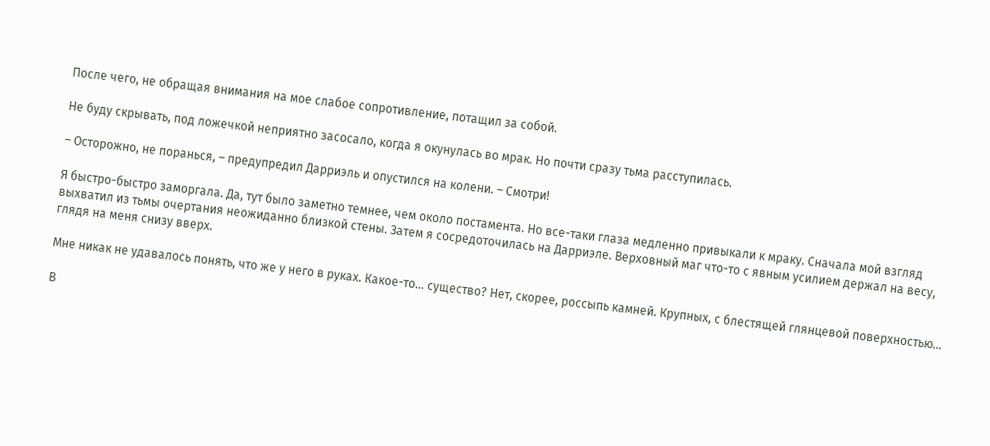После чего, не обращая внимания на мое слабое сопротивление, потащил за собой.

Не буду скрывать, под ложечкой неприятно засосало, когда я окунулась во мрак. Но почти сразу тьма расступилась.

– Осторожно, не поранься, – предупредил Дарриэль и опустился на колени. – Смотри!

Я быстро-быстро заморгала. Да, тут было заметно темнее, чем около постамента. Но все-таки глаза медленно привыкали к мраку. Сначала мой взгляд выхватил из тьмы очертания неожиданно близкой стены. Затем я сосредоточилась на Дарриэле. Верховный маг что-то с явным усилием держал на весу, глядя на меня снизу вверх.

Мне никак не удавалось понять, что же у него в руках. Какое-то… существо? Нет, скорее, россыпь камней. Крупных, с блестящей глянцевой поверхностью…

В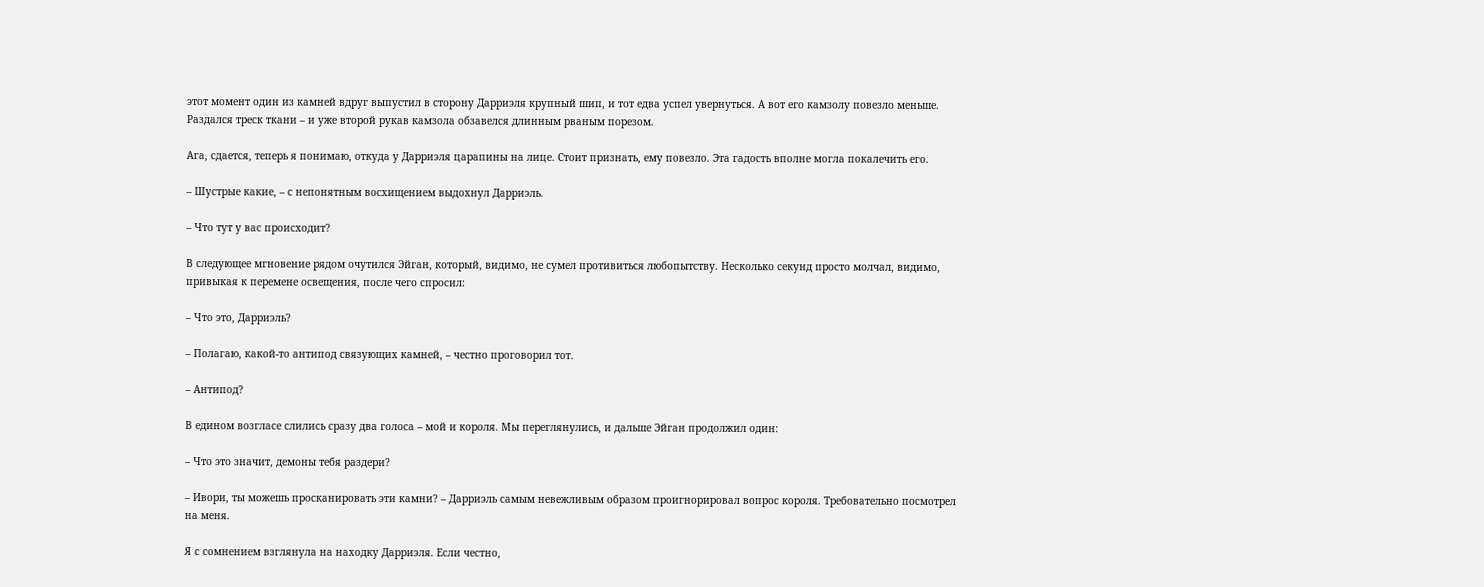этот момент один из камней вдруг выпустил в сторону Дарриэля крупный шип, и тот едва успел увернуться. А вот его камзолу повезло меньше. Раздался треск ткани – и уже второй рукав камзола обзавелся длинным рваным порезом.

Ага, сдается, теперь я понимаю, откуда у Дарриэля царапины на лице. Стоит признать, ему повезло. Эта гадость вполне могла покалечить его.

– Шустрые какие, – с непонятным восхищением выдохнул Дарриэль.

– Что тут у вас происходит?

В следующее мгновение рядом очутился Эйган, который, видимо, не сумел противиться любопытству. Несколько секунд просто молчал, видимо, привыкая к перемене освещения, после чего спросил:

– Что это, Дарриэль?

– Полагаю, какой-то антипод связующих камней, – честно проговорил тот.

– Антипод?

В едином возгласе слились сразу два голоса – мой и короля. Мы переглянулись, и дальше Эйган продолжил один:

– Что это значит, демоны тебя раздери?

– Ивори, ты можешь просканировать эти камни? – Дарриэль самым невежливым образом проигнорировал вопрос короля. Требовательно посмотрел на меня.

Я с сомнением взглянула на находку Дарриэля. Если честно,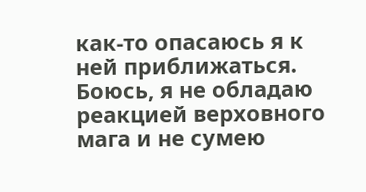как-то опасаюсь я к ней приближаться. Боюсь, я не обладаю реакцией верховного мага и не сумею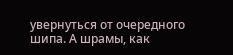увернуться от очередного шипа. А шрамы, как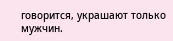говорится, украшают только мужчин.